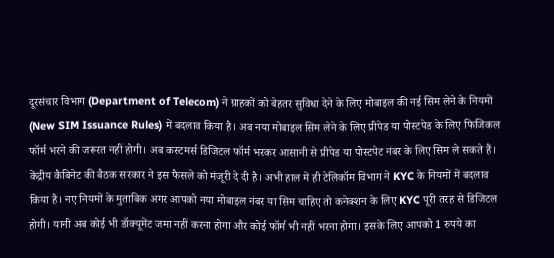दूरसंचार विभाग (Department of Telecom) ने ग्राहकों को बेहतर सुविधा देने के लिए मोबाइल की नई सिम लेने के नियमों (New SIM Issuance Rules) में बदलाव किया है। अब नया मोबाइल सिम लेने के लिए प्रीपेड या पोस्टपेड के लिए फिजिकल फॉर्म भरने की जरूरत नहीं होगी। अब कस्टमर्स डिजिटल फॉर्म भरकर आसानी से प्रीपेड या पोस्टपेट नंबर के लिए सिम ले सकते हैं।
केंद्रीय कैबिनेट की बैठक सरकार ने इस फैसले को मंजूरी दे दी है। अभी हाल में ही टेलिकॉम विभाग ने KYC के नियमों में बदलाव किया है। नए नियमों के मुताबिक अगर आपको नया मोबाइल नंबर या सिम चाहिए तो कनेक्शन के लिए KYC पूरी तरह से डिजिटल होगी। यानी अब कोई भी डॉक्यूमेंट जमा नहीं करना होगा और कोई फॉर्म भी नहीं भरना होगा। इसके लिए आपको 1 रुपये का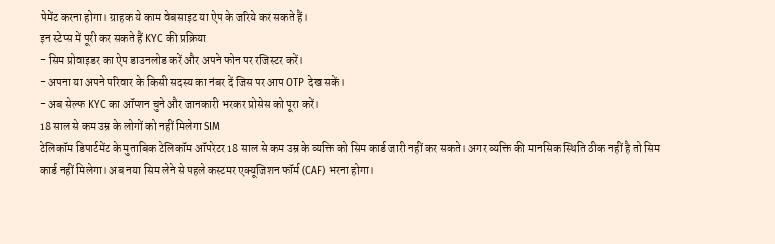पेमेंट करना होगा। ग्राहक ये काम वेबसाइट या ऐप के जरिये कर सकते हैं।
इन स्टेप्स में पूरी कर सकते हैं KYC की प्रक्रिया
- सिम प्रोवाइडर का ऐप डाउनलोड करें और अपने फोन पर रजिस्टर करें।
- अपना या अपने परिवार के किसी सदस्य का नंबर दें जिस पर आप OTP देख सकें।
- अब सेल्फ KYC का ऑप्शन चुने और जानकारी भरकर प्रोसेस को पूरा करें।
18 साल से कम उम्र के लोगों को नहीं मिलेगा SIM
टेलिकॉम डिपार्टमेंट के मुताबिक टेलिकॉम ऑपरेटर 18 साल से कम उम्र के व्यक्ति को सिम कार्ड जारी नहीं कर सकते। अगर व्यक्ति की मानसिक स्थिति ठीक नहीं है तो सिम कार्ड नहीं मिलेगा। अब नया सिम लेने से पहले कस्टमर एक्यूजिशन फॉर्म (CAF) भरना होगा।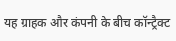यह ग्राहक और कंपनी के बीच कॉन्ट्रैक्ट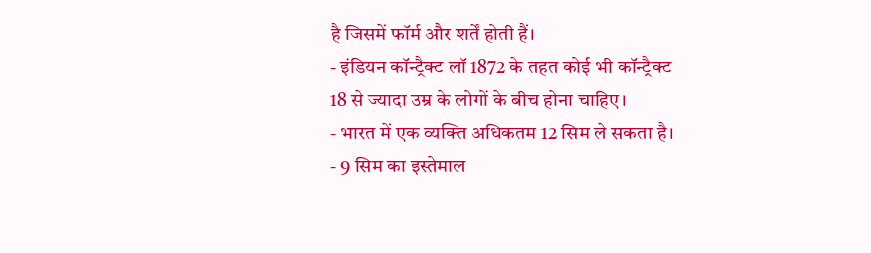है जिसमें फॉर्म और शर्तें होती हैं।
- इंडियन कॉन्ट्रैक्ट लॉ 1872 के तहत कोई भी कॉन्ट्रैक्ट 18 से ज्यादा उम्र के लोगों के बीच होना चाहिए।
- भारत में एक व्यक्ति अधिकतम 12 सिम ले सकता है।
- 9 सिम का इस्तेमाल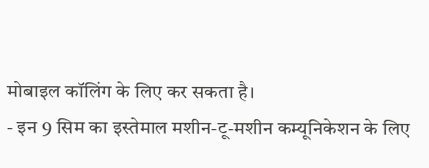मोबाइल कॉलिंग के लिए कर सकता है।
- इन 9 सिम का इस्तेमाल मशीन-टू-मशीन कम्यूनिकेशन के लिए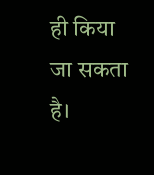ही किया जा सकता है।